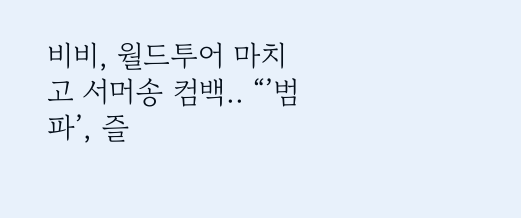비비, 월드투어 마치고 서머송 컴백.. “’범파’, 즐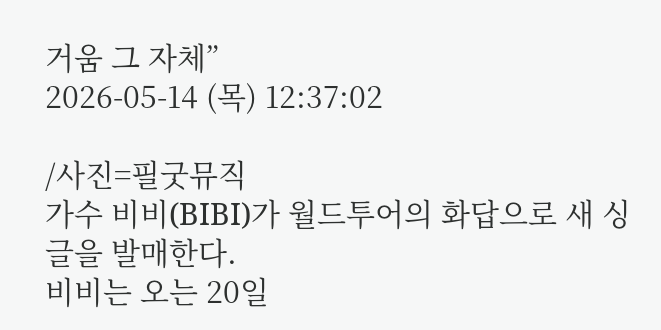거움 그 자체”
2026-05-14 (목) 12:37:02

/사진=필굿뮤직
가수 비비(BIBI)가 월드투어의 화답으로 새 싱글을 발매한다.
비비는 오는 20일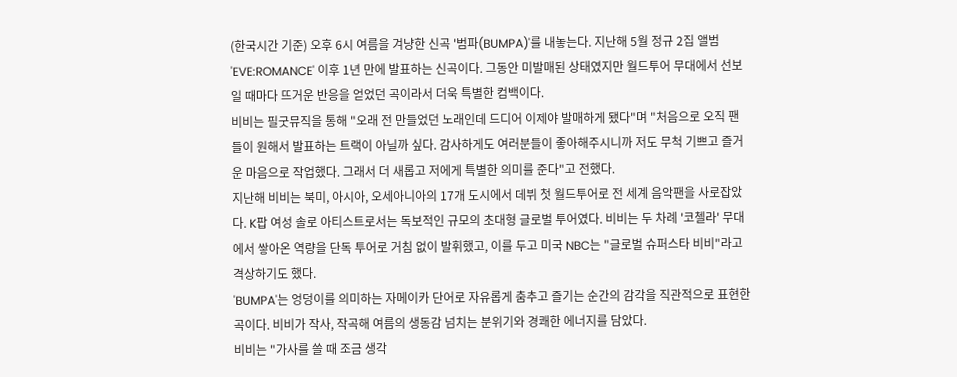(한국시간 기준) 오후 6시 여름을 겨냥한 신곡 '범파(BUMPA)'를 내놓는다. 지난해 5월 정규 2집 앨범 'EVE:ROMANCE' 이후 1년 만에 발표하는 신곡이다. 그동안 미발매된 상태였지만 월드투어 무대에서 선보일 때마다 뜨거운 반응을 얻었던 곡이라서 더욱 특별한 컴백이다.
비비는 필굿뮤직을 통해 "오래 전 만들었던 노래인데 드디어 이제야 발매하게 됐다"며 "처음으로 오직 팬들이 원해서 발표하는 트랙이 아닐까 싶다. 감사하게도 여러분들이 좋아해주시니까 저도 무척 기쁘고 즐거운 마음으로 작업했다. 그래서 더 새롭고 저에게 특별한 의미를 준다"고 전했다.
지난해 비비는 북미, 아시아, 오세아니아의 17개 도시에서 데뷔 첫 월드투어로 전 세계 음악팬을 사로잡았다. K팝 여성 솔로 아티스트로서는 독보적인 규모의 초대형 글로벌 투어였다. 비비는 두 차례 '코첼라' 무대에서 쌓아온 역량을 단독 투어로 거침 없이 발휘했고, 이를 두고 미국 NBC는 "글로벌 슈퍼스타 비비"라고 격상하기도 했다.
'BUMPA'는 엉덩이를 의미하는 자메이카 단어로 자유롭게 춤추고 즐기는 순간의 감각을 직관적으로 표현한 곡이다. 비비가 작사, 작곡해 여름의 생동감 넘치는 분위기와 경쾌한 에너지를 담았다.
비비는 "가사를 쓸 때 조금 생각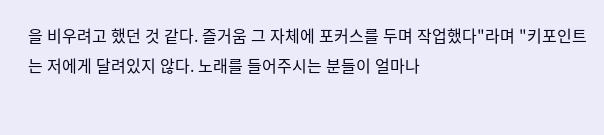을 비우려고 했던 것 같다. 즐거움 그 자체에 포커스를 두며 작업했다"라며 "키포인트는 저에게 달려있지 않다. 노래를 들어주시는 분들이 얼마나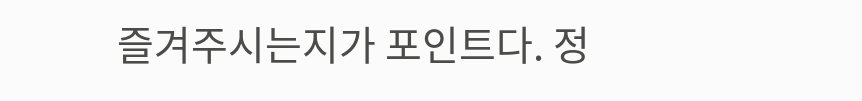즐겨주시는지가 포인트다. 정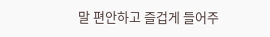말 편안하고 즐겁게 들어주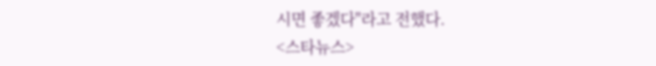시면 좋겠다"라고 전했다.
<스타뉴스>